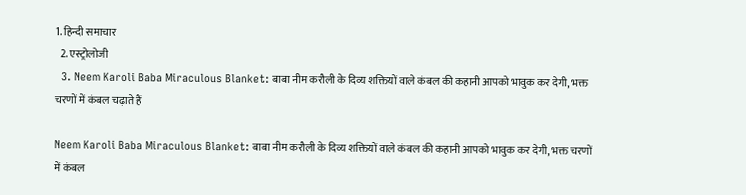1. हिन्दी समाचार
  2. एस्ट्रोलोजी
  3. Neem Karoli Baba Miraculous Blanket: बाबा नीम करौली के दिव्य शक्तियों वाले कंबल की कहानी आपको भावुक कर देगी, भक्त चरणों में कंबल चढ़ाते हैं

Neem Karoli Baba Miraculous Blanket: बाबा नीम करौली के दिव्य शक्तियों वाले कंबल की कहानी आपको भावुक कर देगी, भक्त चरणों में कंबल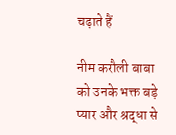चढ़ाते हैं

नीम करौली बाबा को उनके भक्त बड़े प्यार और श्रद्धा से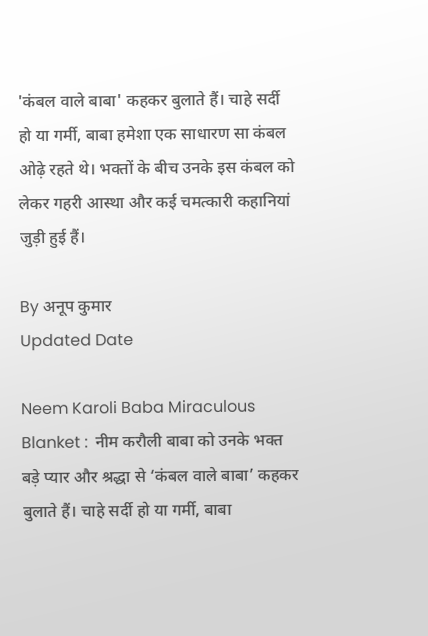'कंबल वाले बाबा' कहकर बुलाते हैं। चाहे सर्दी हो या गर्मी, बाबा हमेशा एक साधारण सा कंबल ओढ़े रहते थे। भक्तों के बीच उनके इस कंबल को लेकर गहरी आस्था और कई चमत्कारी कहानियां जुड़ी हुई हैं।

By अनूप कुमार
Updated Date

Neem Karoli Baba Miraculous Blanket :  नीम करौली बाबा को उनके भक्त बड़े प्यार और श्रद्धा से ‘कंबल वाले बाबा’ कहकर बुलाते हैं। चाहे सर्दी हो या गर्मी, बाबा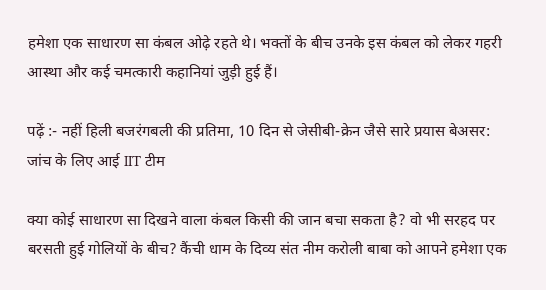हमेशा एक साधारण सा कंबल ओढ़े रहते थे। भक्तों के बीच उनके इस कंबल को लेकर गहरी आस्था और कई चमत्कारी कहानियां जुड़ी हुई हैं।

पढ़ें :- नहीं हिली बजरंगबली की प्रतिमा, 10 दिन से जेसीबी-क्रेन जैसे सारे प्रयास बेअसर: जांच के लिए आई IIT टीम

क्या कोई साधारण सा दिखने वाला कंबल किसी की जान बचा सकता है? वो भी सरहद पर बरसती हुई गोलियों के बीच? कैंची धाम के दिव्य संत नीम करोली बाबा को आपने हमेशा एक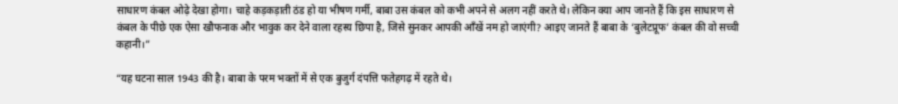साधारण कंबल ओढ़े देखा होगा। चाहे कड़कड़ाती ठंड हो या भीषण गर्मी, बाबा उस कंबल को कभी अपने से अलग नहीं करते थे। लेकिन क्या आप जानते हैं कि इस साधारण से कंबल के पीछे एक ऐसा खौफनाक और भावुक कर देने वाला रहस्य छिपा है, जिसे सुनकर आपकी आँखें नम हो जाएंगी? आइए जानते हैं बाबा के ‘बुलेटप्रूफ’ कंबल की वो सच्ची कहानी।”

“यह घटना साल 1943 की है। बाबा के परम भक्तों में से एक बुजुर्ग दंपत्ति फतेहगढ़ में रहते थे।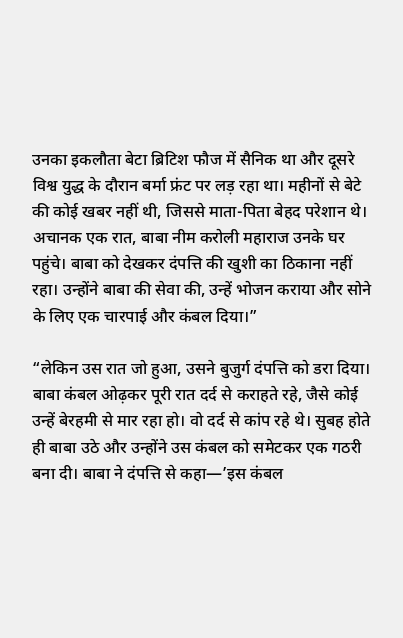उनका इकलौता बेटा ब्रिटिश फौज में सैनिक था और दूसरे विश्व युद्ध के दौरान बर्मा फ्रंट पर लड़ रहा था। महीनों से बेटे की कोई खबर नहीं थी, जिससे माता-पिता बेहद परेशान थे। अचानक एक रात, बाबा नीम करोली महाराज उनके घर पहुंचे। बाबा को देखकर दंपत्ति की खुशी का ठिकाना नहीं रहा। उन्होंने बाबा की सेवा की, उन्हें भोजन कराया और सोने के लिए एक चारपाई और कंबल दिया।”

“लेकिन उस रात जो हुआ, उसने बुजुर्ग दंपत्ति को डरा दिया। बाबा कंबल ओढ़कर पूरी रात दर्द से कराहते रहे, जैसे कोई उन्हें बेरहमी से मार रहा हो। वो दर्द से कांप रहे थे। सुबह होते ही बाबा उठे और उन्होंने उस कंबल को समेटकर एक गठरी बना दी। बाबा ने दंपत्ति से कहा—’इस कंबल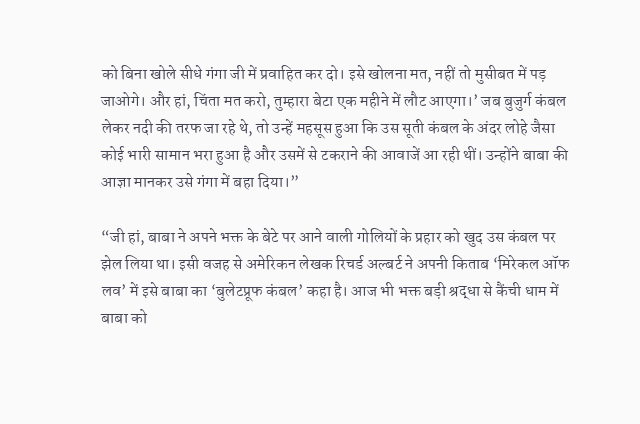को बिना खोले सीधे गंगा जी में प्रवाहित कर दो। इसे खोलना मत, नहीं तो मुसीबत में पड़ जाओगे। और हां, चिंता मत करो, तुम्हारा बेटा एक महीने में लौट आएगा।’ जब बुजुर्ग कंबल लेकर नदी की तरफ जा रहे थे, तो उन्हें महसूस हुआ कि उस सूती कंबल के अंदर लोहे जैसा कोई भारी सामान भरा हुआ है और उसमें से टकराने की आवाजें आ रही थीं। उन्होंने बाबा की आज्ञा मानकर उसे गंगा में बहा दिया।”

“जी हां, बाबा ने अपने भक्त के बेटे पर आने वाली गोलियों के प्रहार को खुद उस कंबल पर झेल लिया था। इसी वजह से अमेरिकन लेखक रिचर्ड अल्बर्ट ने अपनी किताब ‘मिरेकल ऑफ लव’ में इसे बाबा का ‘बुलेटप्रूफ कंबल’ कहा है। आज भी भक्त बड़ी श्रद्धा से कैंची धाम में बाबा को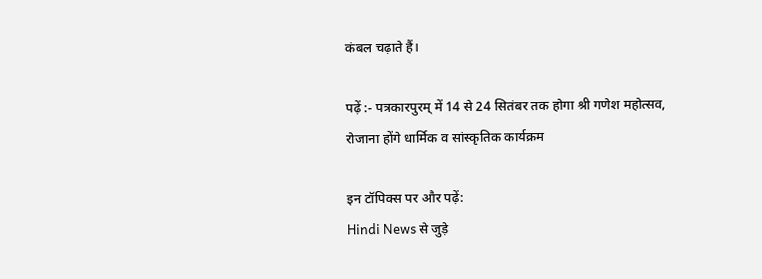कंबल चढ़ाते हैं।

पढ़ें :- पत्रकारपुरम् में 14 से 24 सितंबर तक होगा श्री गणेश महोत्सव, रोजाना होंगे धार्मिक व सांस्कृतिक कार्यक्रम

इन टॉपिक्स पर और पढ़ें:
Hindi News से जुड़े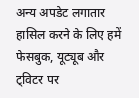अन्य अपडेट लगातार हासिल करने के लिए हमें फेसबुक, यूट्यूब और ट्विटर पर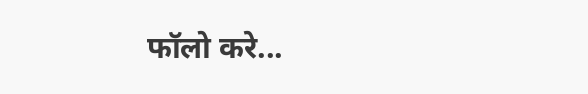फॉलो करे...